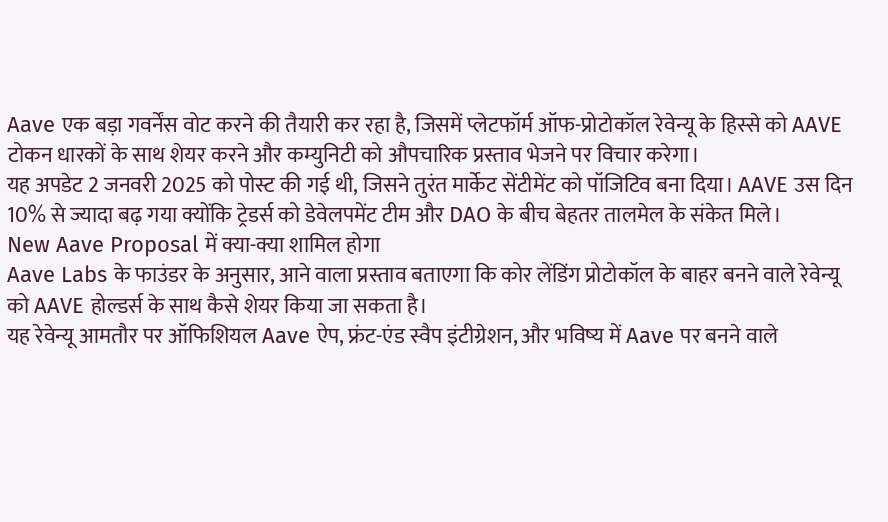Aave एक बड़ा गवर्नेंस वोट करने की तैयारी कर रहा है, जिसमें प्लेटफॉर्म ऑफ-प्रोटोकॉल रेवेन्यू के हिस्से को AAVE टोकन धारकों के साथ शेयर करने और कम्युनिटी को औपचारिक प्रस्ताव भेजने पर विचार करेगा।
यह अपडेट 2 जनवरी 2025 को पोस्ट की गई थी, जिसने तुरंत मार्केट सेंटीमेंट को पॉजिटिव बना दिया। AAVE उस दिन 10% से ज्यादा बढ़ गया क्योंकि ट्रेडर्स को डेवेलपमेंट टीम और DAO के बीच बेहतर तालमेल के संकेत मिले।
New Aave Proposal में क्या-क्या शामिल होगा
Aave Labs के फाउंडर के अनुसार, आने वाला प्रस्ताव बताएगा कि कोर लेंडिंग प्रोटोकॉल के बाहर बनने वाले रेवेन्यू को AAVE होल्डर्स के साथ कैसे शेयर किया जा सकता है।
यह रेवेन्यू आमतौर पर ऑफिशियल Aave ऐप, फ्रंट-एंड स्वैप इंटीग्रेशन, और भविष्य में Aave पर बनने वाले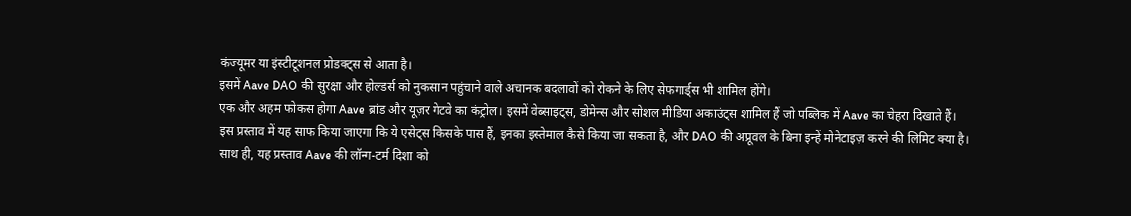कंज्यूमर या इंस्टीटूशनल प्रोडक्ट्स से आता है।
इसमें Aave DAO की सुरक्षा और होल्डर्स को नुकसान पहुंचाने वाले अचानक बदलावों को रोकने के लिए सेफगार्ड्स भी शामिल होंगे।
एक और अहम फोकस होगा Aave ब्रांड और यूज़र गेटवे का कंट्रोल। इसमें वेब्साइट्स, डोमेन्स और सोशल मीडिया अकाउंट्स शामिल हैं जो पब्लिक में Aave का चेहरा दिखाते हैं।
इस प्रस्ताव में यह साफ किया जाएगा कि ये एसेट्स किसके पास हैं, इनका इस्तेमाल कैसे किया जा सकता है, और DAO की अप्रूवल के बिना इन्हें मोनेटाइज़ करने की लिमिट क्या है।
साथ ही, यह प्रस्ताव Aave की लॉन्ग-टर्म दिशा को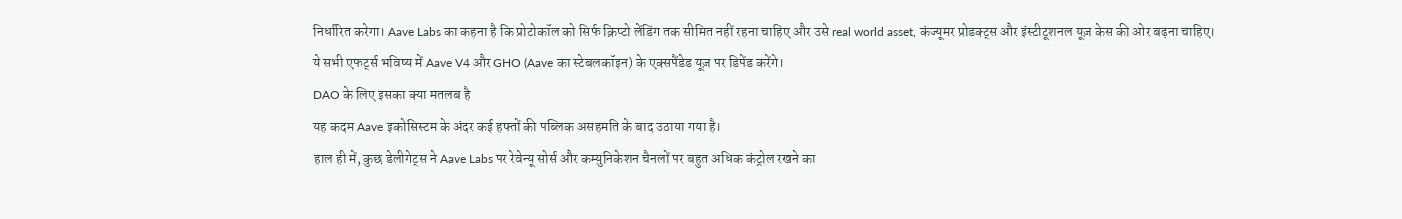निर्धारित करेगा। Aave Labs का कहना है कि प्रोटोकॉल को सिर्फ क्रिप्टो लेंडिंग तक सीमित नहीं रहना चाहिए और उसे real world asset, कंज्यूमर प्रोडक्ट्स और इंस्टीटूशनल यूज़ केस की ओर बढ़ना चाहिए।
ये सभी एफर्ट्स भविष्य में Aave V4 और GHO (Aave का स्टेबलकॉइन) के एक्सपैंडेड यूज़ पर डिपेंड करेंगे।
DAO के लिए इसका क्या मतलब है
यह कदम Aave इकोसिस्टम के अंदर कई हफ्तों की पब्लिक असहमति के बाद उठाया गया है।
हाल ही में, कुछ डेलीगेट्स ने Aave Labs पर रेवेन्यू सोर्स और कम्युनिकेशन चैनलों पर बहुत अधिक कंट्रोल रखने का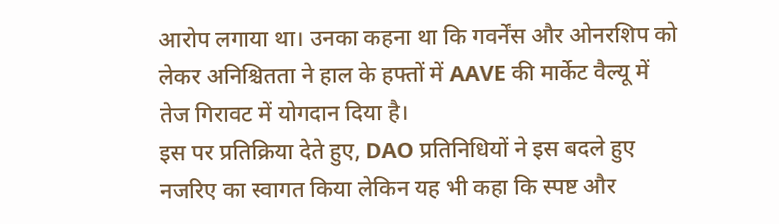आरोप लगाया था। उनका कहना था कि गवर्नेंस और ओनरशिप को लेकर अनिश्चितता ने हाल के हफ्तों में AAVE की मार्केट वैल्यू में तेज गिरावट में योगदान दिया है।
इस पर प्रतिक्रिया देते हुए, DAO प्रतिनिधियों ने इस बदले हुए नजरिए का स्वागत किया लेकिन यह भी कहा कि स्पष्ट और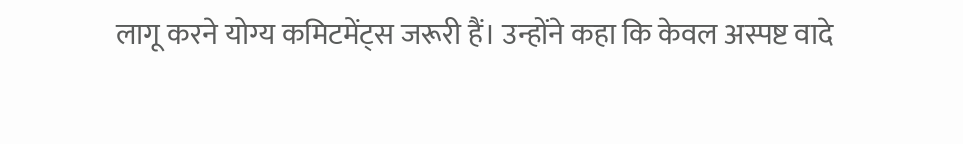लागू करने योग्य कमिटमेंट्स जरूरी हैं। उन्होंने कहा कि केवल अस्पष्ट वादे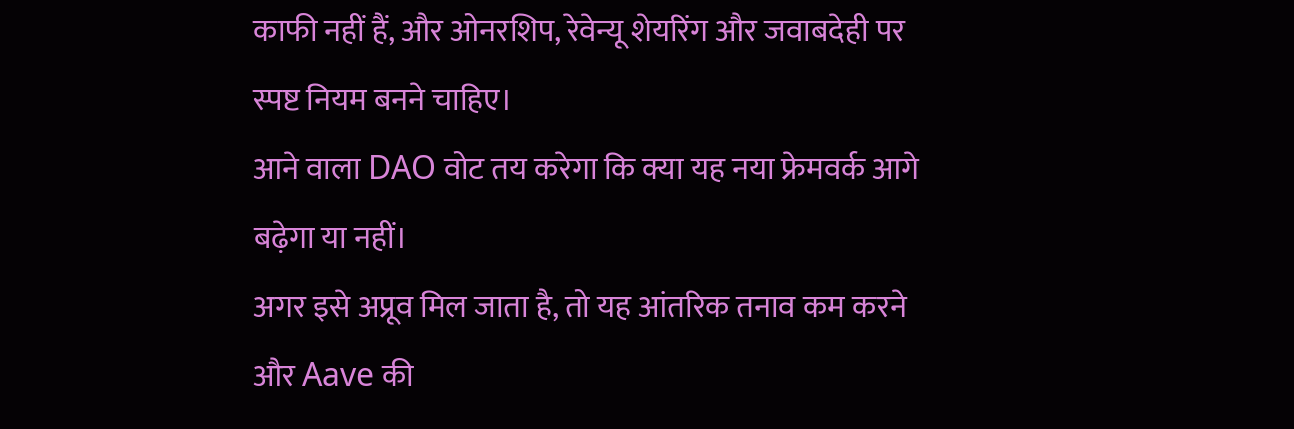काफी नहीं हैं, और ओनरशिप, रेवेन्यू शेयरिंग और जवाबदेही पर स्पष्ट नियम बनने चाहिए।
आने वाला DAO वोट तय करेगा कि क्या यह नया फ्रेमवर्क आगे बढ़ेगा या नहीं।
अगर इसे अप्रूव मिल जाता है, तो यह आंतरिक तनाव कम करने और Aave की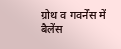ग्रोथ व गवर्नेंस में बैलेंस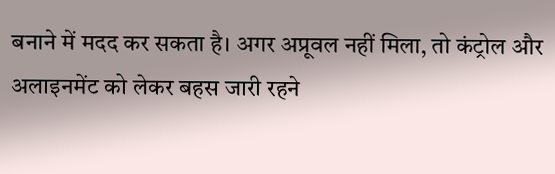बनाने में मदद कर सकता है। अगर अप्रूवल नहीं मिला, तो कंट्रोल और अलाइनमेंट को लेकर बहस जारी रहने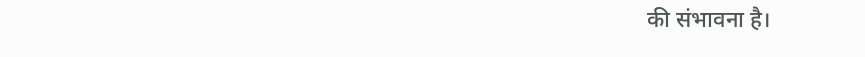की संभावना है।